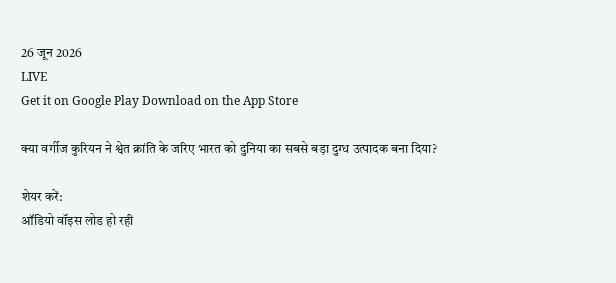26 जून 2026
LIVE
Get it on Google Play Download on the App Store

क्या वर्गीज कुरियन ने श्वेत क्रांति के जरिए भारत को दुनिया का सबसे बड़ा दुग्ध उत्पादक बना दिया?

शेयर करें:
ऑडियो वॉइस लोड हो रही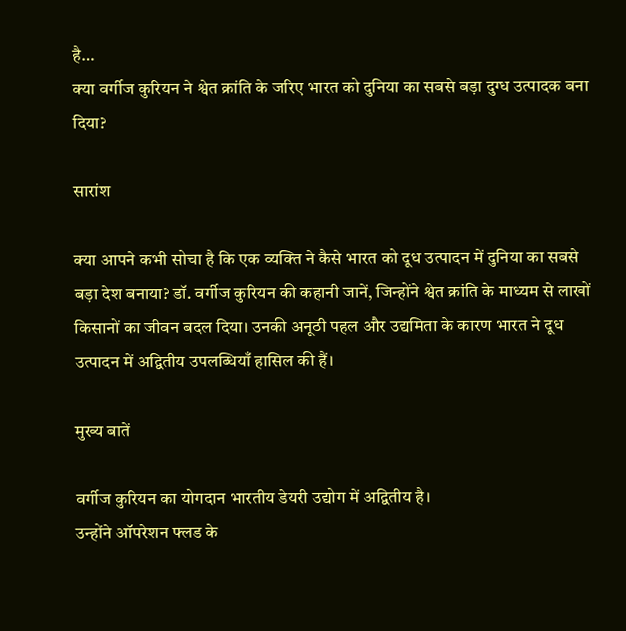है…
क्या वर्गीज कुरियन ने श्वेत क्रांति के जरिए भारत को दुनिया का सबसे बड़ा दुग्ध उत्पादक बना दिया?

सारांश

क्या आपने कभी सोचा है कि एक व्यक्ति ने कैसे भारत को दूध उत्पादन में दुनिया का सबसे बड़ा देश बनाया? डॉ. वर्गीज कुरियन की कहानी जानें, जिन्होंने श्वेत क्रांति के माध्यम से लाखों किसानों का जीवन बदल दिया। उनकी अनूठी पहल और उद्यमिता के कारण भारत ने दूध उत्पादन में अद्वितीय उपलब्धियाँ हासिल की हैं।

मुख्य बातें

वर्गीज कुरियन का योगदान भारतीय डेयरी उद्योग में अद्वितीय है।
उन्होंने ऑपरेशन फ्लड के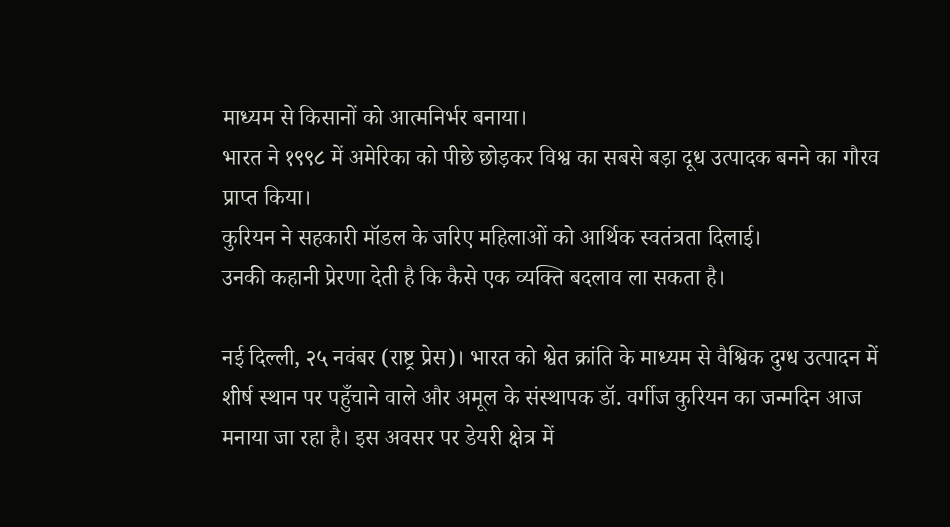माध्यम से किसानों को आत्मनिर्भर बनाया।
भारत ने १९९८ में अमेरिका को पीछे छोड़कर विश्व का सबसे बड़ा दूध उत्पादक बनने का गौरव प्राप्त किया।
कुरियन ने सहकारी मॉडल के जरिए महिलाओं को आर्थिक स्वतंत्रता दिलाई।
उनकी कहानी प्रेरणा देती है कि कैसे एक व्यक्ति बदलाव ला सकता है।

नई दिल्ली, २५ नवंबर (राष्ट्र प्रेस)। भारत को श्वेत क्रांति के माध्यम से वैश्विक दुग्ध उत्पादन में शीर्ष स्थान पर पहुँचाने वाले और अमूल के संस्थापक डॉ. वर्गीज कुरियन का जन्मदिन आज मनाया जा रहा है। इस अवसर पर डेयरी क्षेत्र में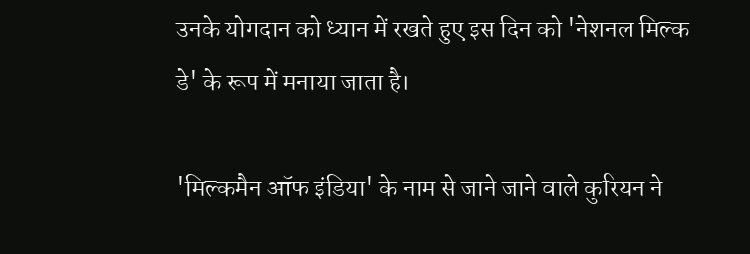उनके योगदान को ध्यान में रखते हुए इस दिन को 'नेशनल मिल्क डे' के रूप में मनाया जाता है।

'मिल्कमैन ऑफ इंडिया' के नाम से जाने जाने वाले कुरियन ने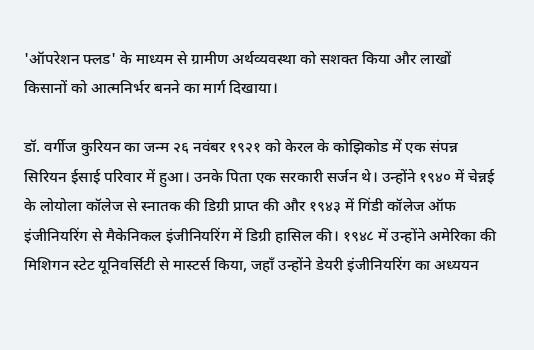'ऑपरेशन फ्लड' के माध्यम से ग्रामीण अर्थव्यवस्था को सशक्त किया और लाखों किसानों को आत्मनिर्भर बनने का मार्ग दिखाया।

डॉ. वर्गीज कुरियन का जन्म २६ नवंबर १९२१ को केरल के कोझिकोड में एक संपन्न सिरियन ईसाई परिवार में हुआ। उनके पिता एक सरकारी सर्जन थे। उन्होंने १९४० में चेन्नई के लोयोला कॉलेज से स्नातक की डिग्री प्राप्त की और १९४३ में गिंडी कॉलेज ऑफ इंजीनियरिंग से मैकेनिकल इंजीनियरिंग में डिग्री हासिल की। १९४८ में उन्होंने अमेरिका की मिशिगन स्टेट यूनिवर्सिटी से मास्टर्स किया, जहाँ उन्होंने डेयरी इंजीनियरिंग का अध्ययन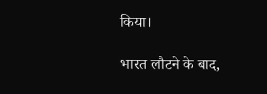किया।

भारत लौटने के बाद,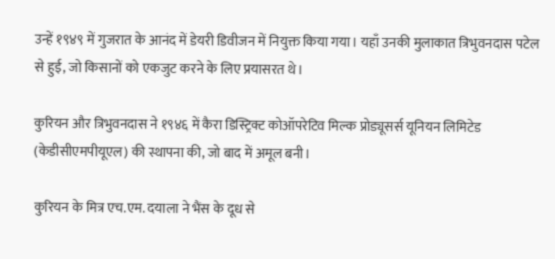उन्हें १९४९ में गुजरात के आनंद में डेयरी डिवीजन में नियुक्त किया गया। यहाँ उनकी मुलाकात त्रिभुवनदास पटेल से हुई, जो किसानों को एकजुट करने के लिए प्रयासरत थे।

कुरियन और त्रिभुवनदास ने १९४६ में कैरा डिस्ट्रिक्ट कोऑपरेटिव मिल्क प्रोड्यूसर्स यूनियन लिमिटेड (केडीसीएमपीयूएल) की स्थापना की, जो बाद में अमूल बनी।

कुरियन के मित्र एच.एम. दयाला ने भैंस के दूध से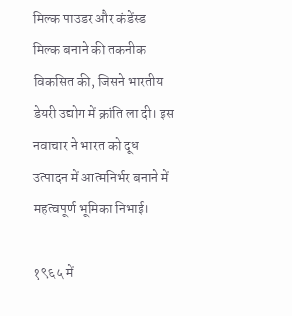मिल्क पाउडर और कंडेंस्ड मिल्क बनाने की तकनीक विकसित की, जिसने भारतीय डेयरी उद्योग में क्रांति ला दी। इस नवाचार ने भारत को दूध उत्पादन में आत्मनिर्भर बनाने में महत्वपूर्ण भूमिका निभाई।

१९६५ में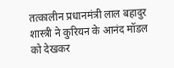तत्कालीन प्रधानमंत्री लाल बहादुर शास्त्री ने कुरियन के आनंद मॉडल को देखकर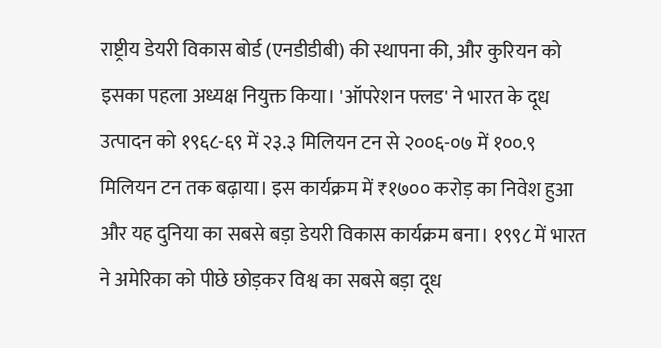राष्ट्रीय डेयरी विकास बोर्ड (एनडीडीबी) की स्थापना की, और कुरियन को इसका पहला अध्यक्ष नियुक्त किया। 'ऑपरेशन फ्लड' ने भारत के दूध उत्पादन को १९६८-६९ में २३.३ मिलियन टन से २००६-०७ में १००.९ मिलियन टन तक बढ़ाया। इस कार्यक्रम में ₹१७०० करोड़ का निवेश हुआ और यह दुनिया का सबसे बड़ा डेयरी विकास कार्यक्रम बना। १९९८ में भारत ने अमेरिका को पीछे छोड़कर विश्व का सबसे बड़ा दूध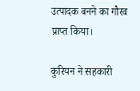उत्पादक बनने का गौरव प्राप्त किया।

कुरियन ने सहकारी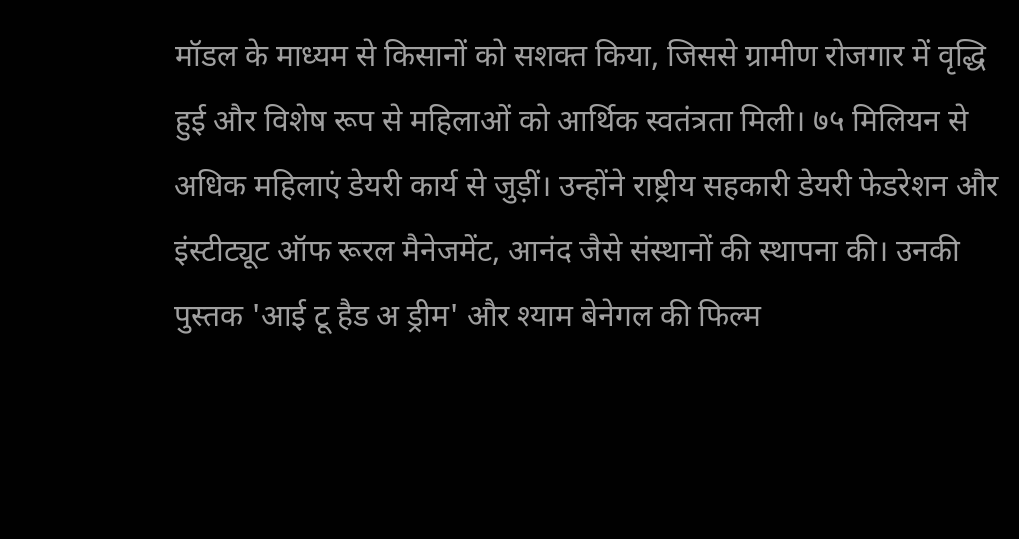मॉडल के माध्यम से किसानों को सशक्त किया, जिससे ग्रामीण रोजगार में वृद्धि हुई और विशेष रूप से महिलाओं को आर्थिक स्वतंत्रता मिली। ७५ मिलियन से अधिक महिलाएं डेयरी कार्य से जुड़ीं। उन्होंने राष्ट्रीय सहकारी डेयरी फेडरेशन और इंस्टीट्यूट ऑफ रूरल मैनेजमेंट, आनंद जैसे संस्थानों की स्थापना की। उनकी पुस्तक 'आई टू हैड अ ड्रीम' और श्याम बेनेगल की फिल्म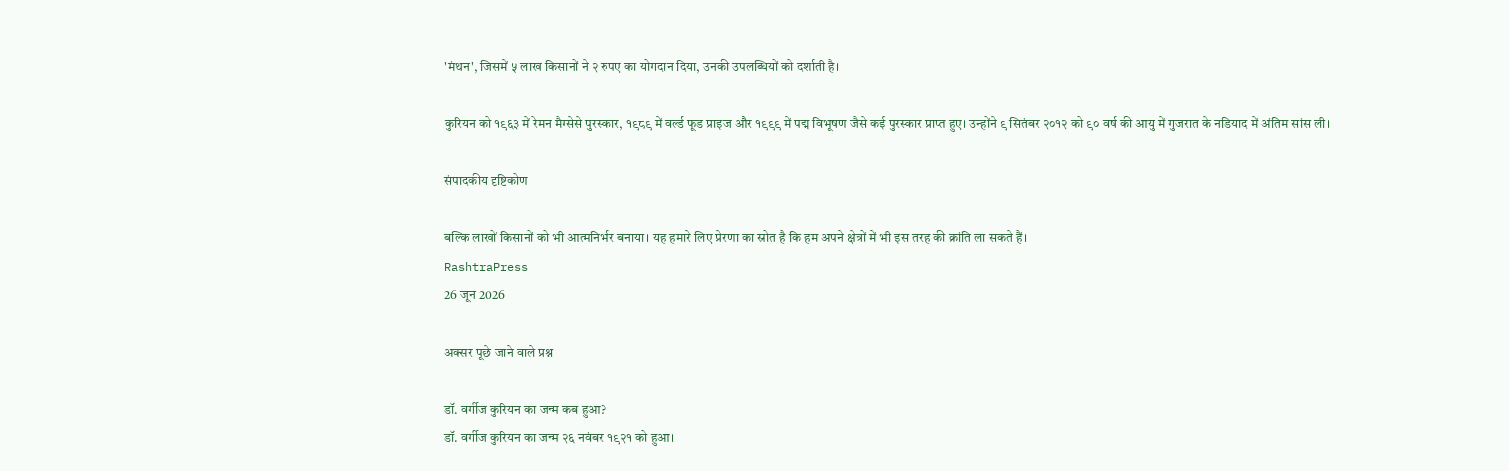'मंथन', जिसमें ५ लाख किसानों ने २ रुपए का योगदान दिया, उनकी उपलब्धियों को दर्शाती है।

कुरियन को १९६३ में रेमन मैग्सेसे पुरस्कार, १९८९ में वर्ल्ड फूड प्राइज और १९९९ में पद्म विभूषण जैसे कई पुरस्कार प्राप्त हुए। उन्होंने ९ सितंबर २०१२ को ९० वर्ष की आयु में गुजरात के नडियाद में अंतिम सांस ली।

संपादकीय दृष्टिकोण

बल्कि लाखों किसानों को भी आत्मनिर्भर बनाया। यह हमारे लिए प्रेरणा का स्रोत है कि हम अपने क्षेत्रों में भी इस तरह की क्रांति ला सकते हैं।
RashtraPress
26 जून 2026

अक्सर पूछे जाने वाले प्रश्न

डॉ. वर्गीज कुरियन का जन्म कब हुआ?
डॉ. वर्गीज कुरियन का जन्म २६ नवंबर १९२१ को हुआ।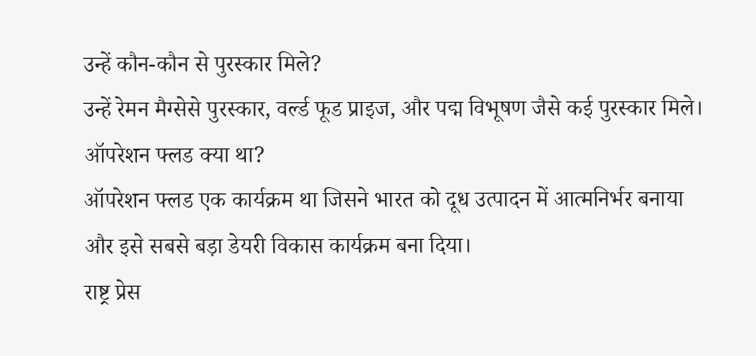उन्हें कौन-कौन से पुरस्कार मिले?
उन्हें रेमन मैग्सेसे पुरस्कार, वर्ल्ड फूड प्राइज, और पद्म विभूषण जैसे कई पुरस्कार मिले।
ऑपरेशन फ्लड क्या था?
ऑपरेशन फ्लड एक कार्यक्रम था जिसने भारत को दूध उत्पादन में आत्मनिर्भर बनाया और इसे सबसे बड़ा डेयरी विकास कार्यक्रम बना दिया।
राष्ट्र प्रेस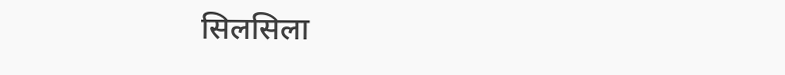सिलसिला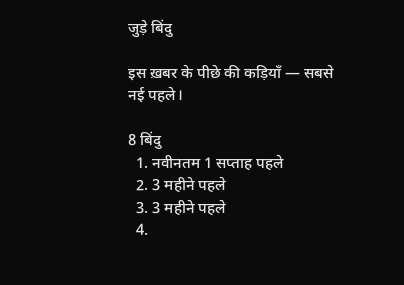जुड़े बिंदु

इस ख़बर के पीछे की कड़ियाँ — सबसे नई पहले।

8 बिंदु
  1. नवीनतम 1 सप्ताह पहले
  2. 3 महीने पहले
  3. 3 महीने पहले
  4.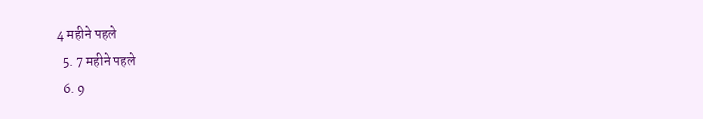4 महीने पहले
  5. 7 महीने पहले
  6. 9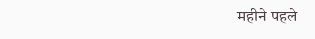महीने पहले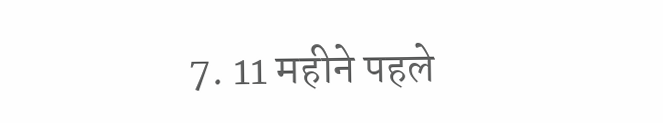7. 11 महीने पहले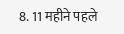8. 11 महीने पहले